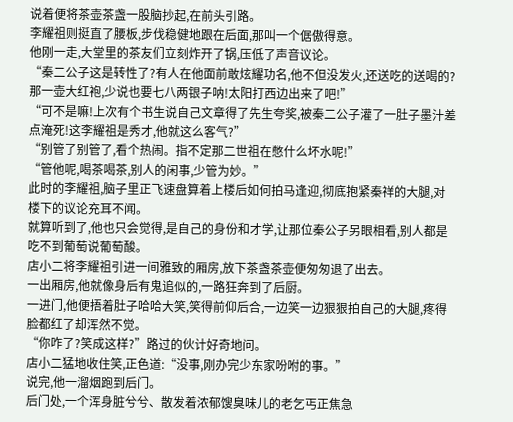说着便将茶壶茶盏一股脑抄起,在前头引路。
李耀祖则挺直了腰板,步伐稳健地跟在后面,那叫一个倨傲得意。
他刚一走,大堂里的茶友们立刻炸开了锅,压低了声音议论。
“秦二公子这是转性了?有人在他面前敢炫耀功名,他不但没发火,还送吃的送喝的?那一壶大红袍,少说也要七八两银子呐!太阳打西边出来了吧!”
“可不是嘛!上次有个书生说自己文章得了先生夸奖,被秦二公子灌了一肚子墨汁差点淹死!这李耀祖是秀才,他就这么客气?”
“别管了别管了,看个热闹。指不定那二世祖在憋什么坏水呢!”
“管他呢,喝茶喝茶,别人的闲事,少管为妙。”
此时的李耀祖,脑子里正飞速盘算着上楼后如何拍马逢迎,彻底抱紧秦祥的大腿,对楼下的议论充耳不闻。
就算听到了,他也只会觉得,是自己的身份和才学,让那位秦公子另眼相看,别人都是吃不到葡萄说葡萄酸。
店小二将李耀祖引进一间雅致的厢房,放下茶盏茶壶便匆匆退了出去。
一出厢房,他就像身后有鬼追似的,一路狂奔到了后厨。
一进门,他便捂着肚子哈哈大笑,笑得前仰后合,一边笑一边狠狠拍自己的大腿,疼得脸都红了却浑然不觉。
“你咋了?笑成这样?”路过的伙计好奇地问。
店小二猛地收住笑,正色道:“没事,刚办完少东家吩咐的事。”
说完,他一溜烟跑到后门。
后门处,一个浑身脏兮兮、散发着浓郁馊臭味儿的老乞丐正焦急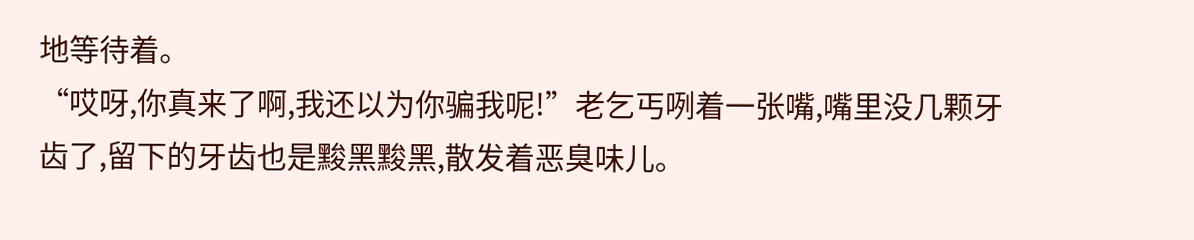地等待着。
“哎呀,你真来了啊,我还以为你骗我呢!”老乞丐咧着一张嘴,嘴里没几颗牙齿了,留下的牙齿也是黢黑黢黑,散发着恶臭味儿。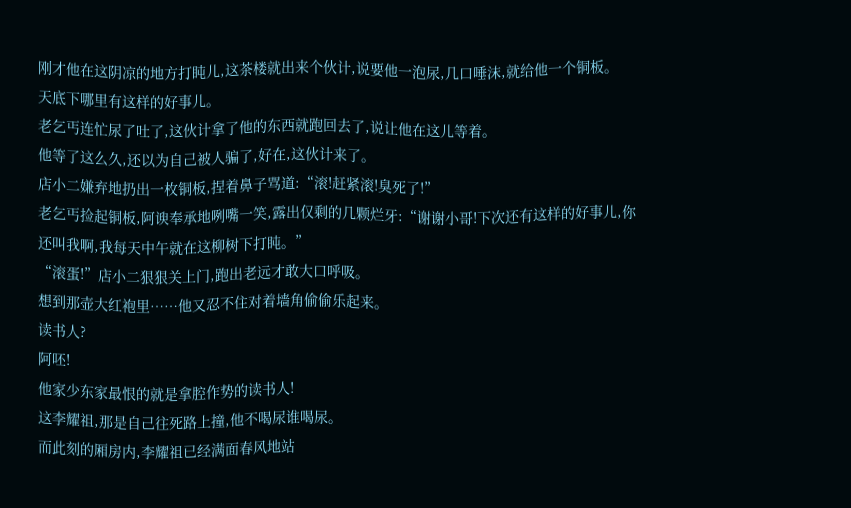刚才他在这阴凉的地方打盹儿,这茶楼就出来个伙计,说要他一泡尿,几口唾沫,就给他一个铜板。
天底下哪里有这样的好事儿。
老乞丐连忙尿了吐了,这伙计拿了他的东西就跑回去了,说让他在这儿等着。
他等了这么久,还以为自己被人骗了,好在,这伙计来了。
店小二嫌弃地扔出一枚铜板,捏着鼻子骂道:“滚!赶紧滚!臭死了!”
老乞丐捡起铜板,阿谀奉承地咧嘴一笑,露出仅剩的几颗烂牙:“谢谢小哥!下次还有这样的好事儿,你还叫我啊,我每天中午就在这柳树下打盹。”
“滚蛋!”店小二狠狠关上门,跑出老远才敢大口呼吸。
想到那壶大红袍里……他又忍不住对着墙角偷偷乐起来。
读书人?
阿呸!
他家少东家最恨的就是拿腔作势的读书人!
这李耀祖,那是自己往死路上撞,他不喝尿谁喝尿。
而此刻的厢房内,李耀祖已经满面春风地站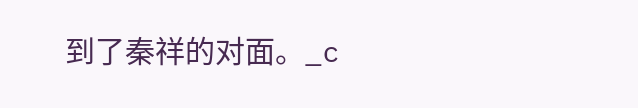到了秦祥的对面。_c